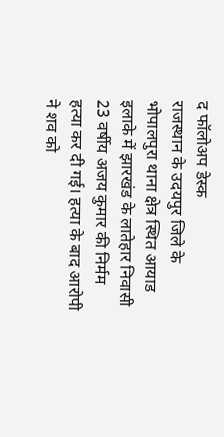द फॉलोअप डेस्क
राजस्थान के उदयपुर जिले के भोपालपुरा थाना क्षेत्र स्थित आयाड इलाके में झारखंड के लातेहार निवासी 23 वर्षीय अजय कुमार की निर्मम हत्या कर दी गई। हत्या के बाद आरोपी ने शव को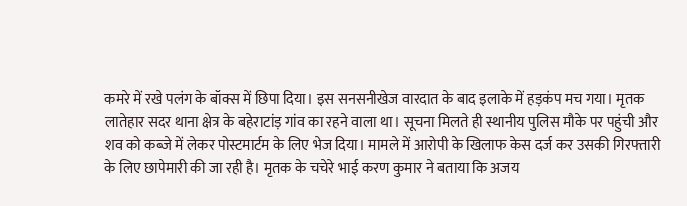कमरे में रखे पलंग के बॉक्स में छिपा दिया। इस सनसनीखेज वारदात के बाद इलाके में हड़कंप मच गया। मृतक लातेहार सदर थाना क्षेत्र के बहेराटांड़ गांव का रहने वाला था। सूचना मिलते ही स्थानीय पुलिस मौके पर पहुंची और शव को कब्जे में लेकर पोस्टमार्टम के लिए भेज दिया। मामले में आरोपी के खिलाफ केस दर्ज कर उसकी गिरफ्तारी के लिए छापेमारी की जा रही है। मृतक के चचेरे भाई करण कुमार ने बताया कि अजय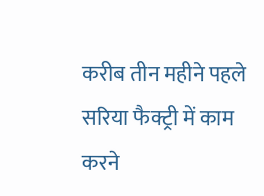करीब तीन महीने पहले सरिया फैक्ट्री में काम करने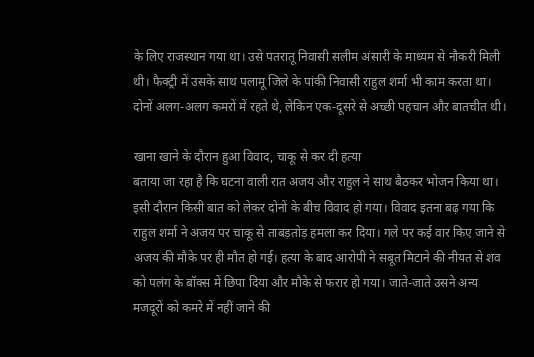के लिए राजस्थान गया था। उसे पतरातू निवासी सलीम अंसारी के माध्यम से नौकरी मिली थी। फैक्ट्री में उसके साथ पलामू जिले के पांकी निवासी राहुल शर्मा भी काम करता था। दोनों अलग-अलग कमरों में रहते थे, लेकिन एक-दूसरे से अच्छी पहचान और बातचीत थी।

खाना खाने के दौरान हुआ विवाद, चाकू से कर दी हत्या
बताया जा रहा है कि घटना वाली रात अजय और राहुल ने साथ बैठकर भोजन किया था। इसी दौरान किसी बात को लेकर दोनों के बीच विवाद हो गया। विवाद इतना बढ़ गया कि राहुल शर्मा ने अजय पर चाकू से ताबड़तोड़ हमला कर दिया। गले पर कई वार किए जाने से अजय की मौके पर ही मौत हो गई। हत्या के बाद आरोपी ने सबूत मिटाने की नीयत से शव को पलंग के बॉक्स में छिपा दिया और मौके से फरार हो गया। जाते-जाते उसने अन्य मजदूरों को कमरे में नहीं जाने की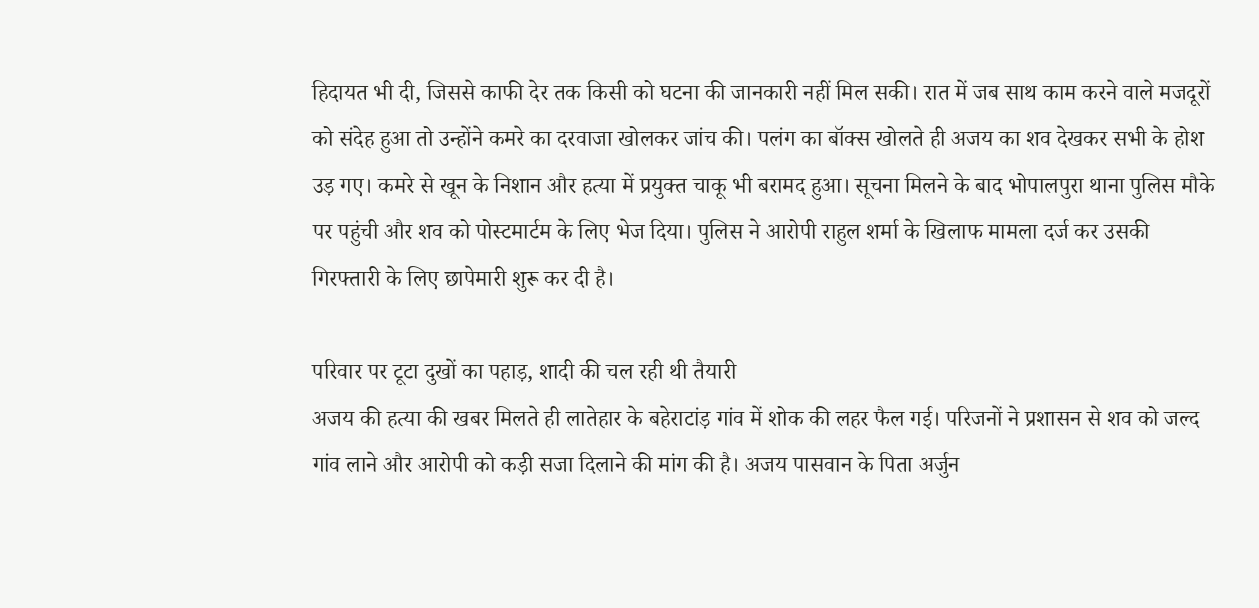हिदायत भी दी, जिससे काफी देर तक किसी को घटना की जानकारी नहीं मिल सकी। रात में जब साथ काम करने वाले मजदूरों को संदेह हुआ तो उन्होंने कमरे का दरवाजा खोलकर जांच की। पलंग का बॉक्स खोलते ही अजय का शव देखकर सभी के होश उड़ गए। कमरे से खून के निशान और हत्या में प्रयुक्त चाकू भी बरामद हुआ। सूचना मिलने के बाद भोपालपुरा थाना पुलिस मौके पर पहुंची और शव को पोस्टमार्टम के लिए भेज दिया। पुलिस ने आरोपी राहुल शर्मा के खिलाफ मामला दर्ज कर उसकी गिरफ्तारी के लिए छापेमारी शुरू कर दी है।

परिवार पर टूटा दुखों का पहाड़, शादी की चल रही थी तैयारी
अजय की हत्या की खबर मिलते ही लातेहार के बहेराटांड़ गांव में शोक की लहर फैल गई। परिजनों ने प्रशासन से शव को जल्द गांव लाने और आरोपी को कड़ी सजा दिलाने की मांग की है। अजय पासवान के पिता अर्जुन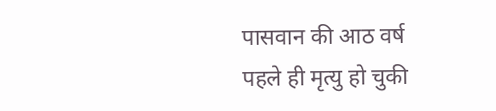पासवान की आठ वर्ष पहले ही मृत्यु हो चुकी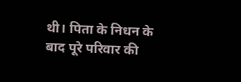थी। पिता के निधन के बाद पूरे परिवार की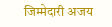जिम्मेदारी अजय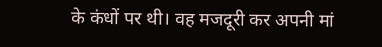के कंधों पर थी। वह मजदूरी कर अपनी मां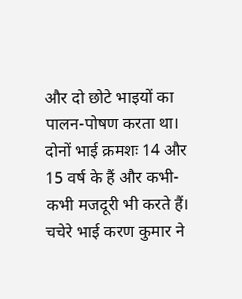और दो छोटे भाइयों का पालन-पोषण करता था। दोनों भाई क्रमशः 14 और 15 वर्ष के हैं और कभी-कभी मजदूरी भी करते हैं। चचेरे भाई करण कुमार ने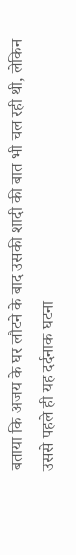बताया कि अजय के घर लौटने के बाद उसकी शादी की बात भी चल रही थी, लेकिन उससे पहले ही यह दर्दनाक घटना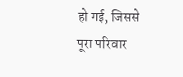हो गई, जिससे पूरा परिवार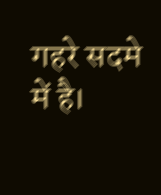गहरे सदमे में है।